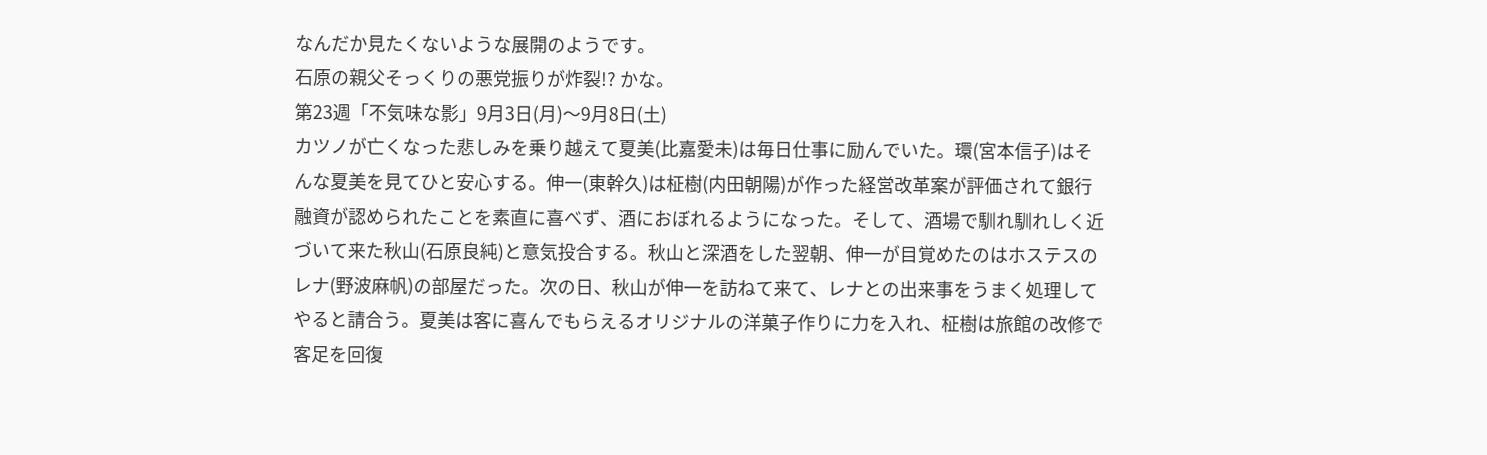なんだか見たくないような展開のようです。
石原の親父そっくりの悪党振りが炸裂!? かな。
第23週「不気味な影」9月3日(月)〜9月8日(土)
カツノが亡くなった悲しみを乗り越えて夏美(比嘉愛未)は毎日仕事に励んでいた。環(宮本信子)はそんな夏美を見てひと安心する。伸一(東幹久)は柾樹(内田朝陽)が作った経営改革案が評価されて銀行融資が認められたことを素直に喜べず、酒におぼれるようになった。そして、酒場で馴れ馴れしく近づいて来た秋山(石原良純)と意気投合する。秋山と深酒をした翌朝、伸一が目覚めたのはホステスのレナ(野波麻帆)の部屋だった。次の日、秋山が伸一を訪ねて来て、レナとの出来事をうまく処理してやると請合う。夏美は客に喜んでもらえるオリジナルの洋菓子作りに力を入れ、柾樹は旅館の改修で客足を回復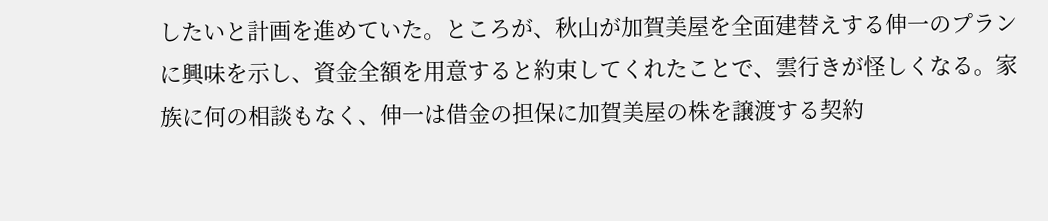したいと計画を進めていた。ところが、秋山が加賀美屋を全面建替えする伸一のプランに興味を示し、資金全額を用意すると約束してくれたことで、雲行きが怪しくなる。家族に何の相談もなく、伸一は借金の担保に加賀美屋の株を譲渡する契約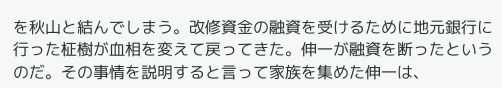を秋山と結んでしまう。改修資金の融資を受けるために地元銀行に行った柾樹が血相を変えて戻ってきた。伸一が融資を断ったというのだ。その事情を説明すると言って家族を集めた伸一は、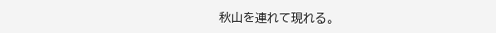秋山を連れて現れる。